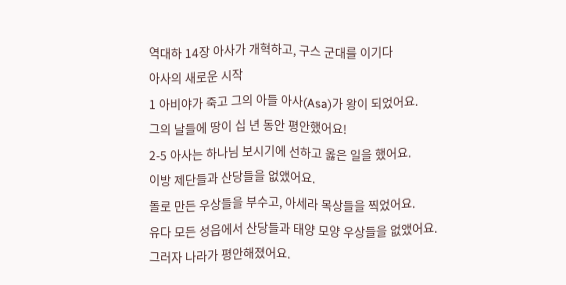역대하 14장 아사가 개혁하고, 구스 군대를 이기다
아사의 새로운 시작
1 아비야가 죽고 그의 아들 아사(Asa)가 왕이 되었어요.
그의 날들에 땅이 십 년 동안 평안했어요!
2-5 아사는 하나님 보시기에 선하고 옳은 일을 했어요.
이방 제단들과 산당들을 없앴어요.
돌로 만든 우상들을 부수고, 아세라 목상들을 찍었어요.
유다 모든 성읍에서 산당들과 태양 모양 우상들을 없앴어요.
그러자 나라가 평안해졌어요.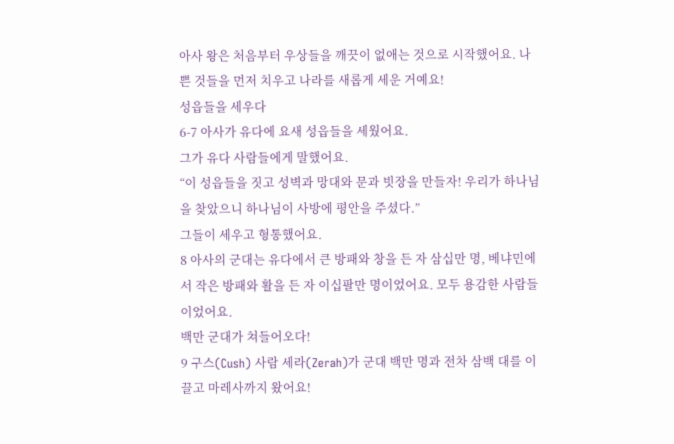아사 왕은 처음부터 우상들을 깨끗이 없애는 것으로 시작했어요. 나쁜 것들을 먼저 치우고 나라를 새롭게 세운 거예요!
성읍들을 세우다
6-7 아사가 유다에 요새 성읍들을 세웠어요.
그가 유다 사람들에게 말했어요.
“이 성읍들을 짓고 성벽과 망대와 문과 빗장을 만들자! 우리가 하나님을 찾았으니 하나님이 사방에 평안을 주셨다.”
그들이 세우고 형통했어요.
8 아사의 군대는 유다에서 큰 방패와 창을 든 자 삼십만 명, 베냐민에서 작은 방패와 활을 든 자 이십팔만 명이었어요. 모두 용감한 사람들이었어요.
백만 군대가 쳐들어오다!
9 구스(Cush) 사람 세라(Zerah)가 군대 백만 명과 전차 삼백 대를 이끌고 마레사까지 왔어요!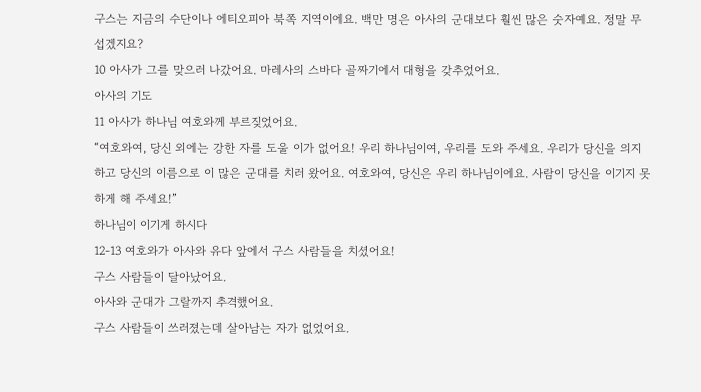구스는 지금의 수단이나 에티오피아 북쪽 지역이에요. 백만 명은 아사의 군대보다 훨씬 많은 숫자예요. 정말 무섭겠지요?
10 아사가 그를 맞으러 나갔어요. 마레사의 스바다 골짜기에서 대형을 갖추었어요.
아사의 기도
11 아사가 하나님 여호와께 부르짖었어요.
“여호와여, 당신 외에는 강한 자를 도울 이가 없어요! 우리 하나님이여, 우리를 도와 주세요. 우리가 당신을 의지하고 당신의 이름으로 이 많은 군대를 치러 왔어요. 여호와여, 당신은 우리 하나님이에요. 사람이 당신을 이기지 못하게 해 주세요!”
하나님이 이기게 하시다
12-13 여호와가 아사와 유다 앞에서 구스 사람들을 치셨어요!
구스 사람들이 달아났어요.
아사와 군대가 그랄까지 추격했어요.
구스 사람들이 쓰러졌는데 살아남는 자가 없었어요.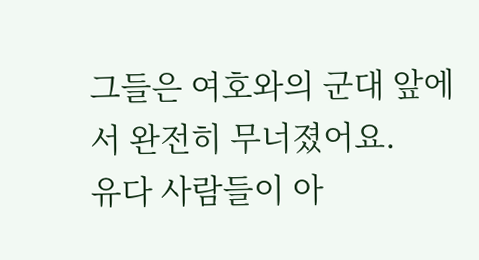그들은 여호와의 군대 앞에서 완전히 무너졌어요.
유다 사람들이 아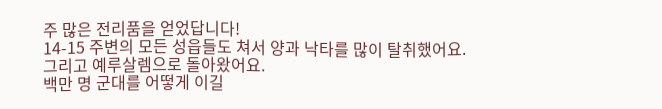주 많은 전리품을 얻었답니다!
14-15 주변의 모든 성읍들도 쳐서 양과 낙타를 많이 탈취했어요.
그리고 예루살렘으로 돌아왔어요.
백만 명 군대를 어떻게 이길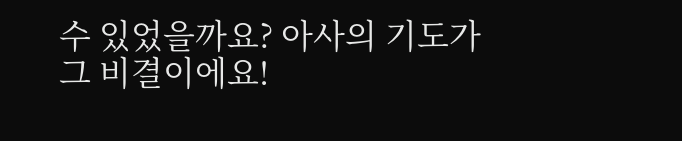수 있었을까요? 아사의 기도가 그 비결이에요!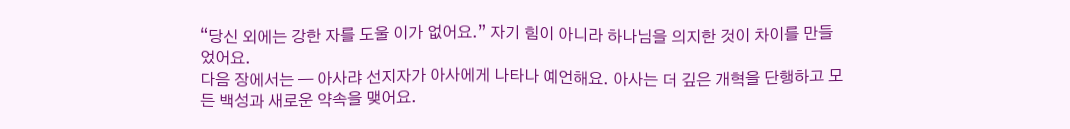“당신 외에는 강한 자를 도울 이가 없어요.” 자기 힘이 아니라 하나님을 의지한 것이 차이를 만들었어요.
다음 장에서는 — 아사랴 선지자가 아사에게 나타나 예언해요. 아사는 더 깊은 개혁을 단행하고 모든 백성과 새로운 약속을 맺어요.